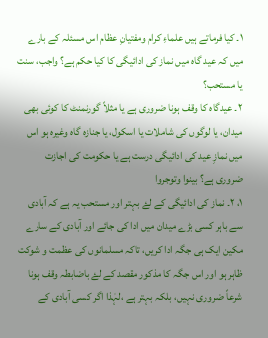۱۔ کیا فرماتے ہیں علماءِ کرام ومفتیانِ عظام اس مسئلہ کے بارے میں کہ عید گاہ میں نماز کی ادائیگی کا کیا حکم ہے؟ واجب، سنت یا مستحب؟
۲۔ عیدگاہ کا وقف ہونا ضروری ہے یا مثلاً گورنمنٹ کا کوئی بھی میدان، یا لوگوں کی شاملات یا اسکول، یا جنازہ گاہ وغیرہ ہو اس میں نمازِ عید کی ادائیگی درست ہے یا حکومت کی اجازت ضروری ہے؟ بینوا وتوجروا
۱، ۲۔ نماز کی ادائیگی کے لۓ بہتر اور مستحب یہ ہے کہ آبادی سے باہر کسی بڑے میدان میں ادا کی جائے اور آبادی کے سارے مکین ایک ہی جگہ ادا کریں، تاکہ مسلمانوں کی عظمت و شوکت ظاہر ہو اور اس جگہ کا مذکور مقصد کے لۓ باضابطہ وقف ہونا شرعاً ضروری نہیں، بلکہ بہتر ہے ،لہٰذا اگر کسی آبادی کے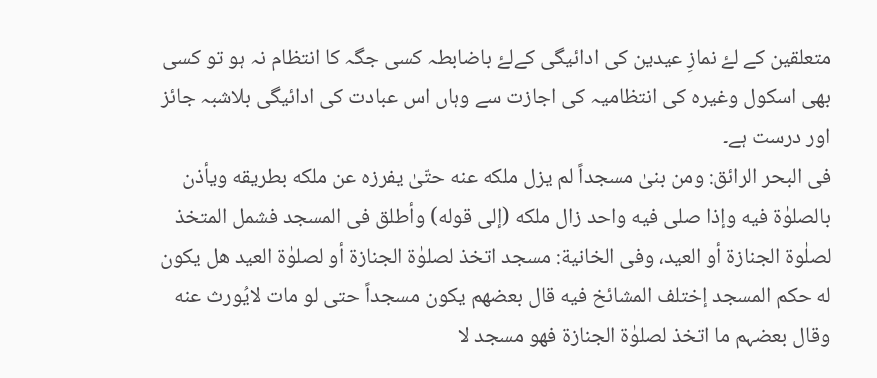متعلقین کے لۓ نمازِ عیدین کی ادائیگی کےلۓ باضابطہ کسی جگہ کا انتظام نہ ہو تو کسی بھی اسکول وغیرہ کی انتظامیہ کی اجازت سے وہاں اس عبادت کی ادائیگی بلاشبہ جائز اور درست ہے۔
فی البحر الرائق: ومن بنیٰ مسجداً لم یزل ملکه عنه حتّیٰ یفرزه عن ملکه بطریقه ویأذن بالصلوٰة فیه وإذا صلی فیه واحد زال ملکه (إلی قوله) وأطلق فی المسجد فشمل المتخذ لصلٰوة الجنازة أو العید، وفی الخانیة: مسجد اتخذ لصلوٰة الجنازة أو لصلوٰة العید هل یکون له حکم المسجد إختلف المشائخ فیه قال بعضهم یکون مسجداً حتی لو مات لایُورث عنه وقال بعضہم ما اتخذ لصلوٰة الجنازة فهو مسجد لا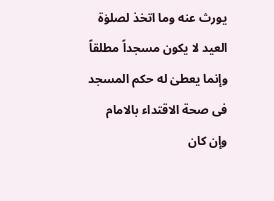یورث عنه وما اتخذ لصلوٰة العید لا یکون مسجداً مطلقاً وإنما یعطیٰ له حکم المسجد فی صحة الاقتداء بالامام وإن کان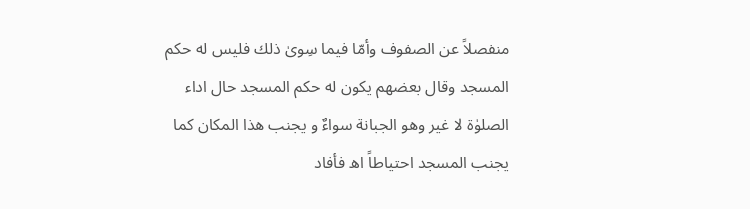منفصلاً عن الصفوف وأمّا فیما سِویٰ ذلك فلیس له حکم المسجد وقال بعضهم یکون له حکم المسجد حال اداء الصلوٰة لا غیر وهو الجبانة سواءٌ و یجنب هذا المکان کما یجنب المسجد احتیاطاً اھ فأفاد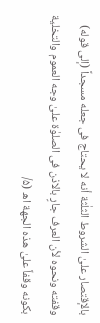بالإقتصار علیٰ الشروط الثلٰثة أنه لا یحتاج فی جعله مسجداً (إلی قوله) وقفته ونحوه لأن العرف جارٍ بالاذن فی الصلوٰة علیٰ وجه العموم والتخلیة بکونه وقفاً علیٰ هذه الجهة اھ (۵/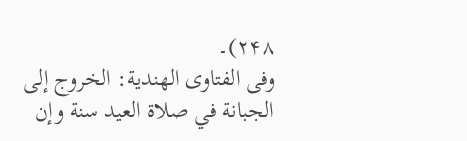۲۴۸)۔
وفی الفتاوى الهندية: الخروج إلى الجبانة في صلاة العيد سنة وإن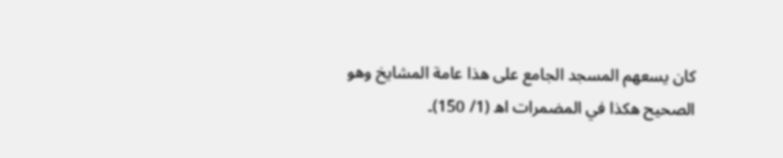كان يسعهم المسجد الجامع على هذا عامة المشايخ وهو الصحيح هكذا في المضمرات اھ (1/ 150)۔